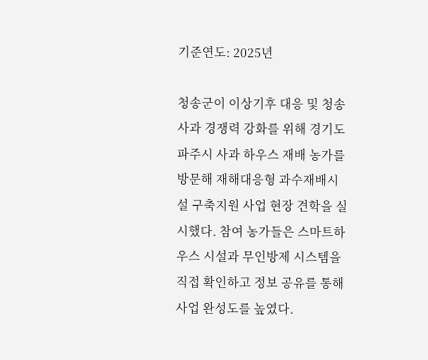기준연도: 2025년

청송군이 이상기후 대응 및 청송사과 경쟁력 강화를 위해 경기도 파주시 사과 하우스 재배 농가를 방문해 재해대응형 과수재배시설 구축지원 사업 현장 견학을 실시했다. 참여 농가들은 스마트하우스 시설과 무인방제 시스템을 직접 확인하고 정보 공유를 통해 사업 완성도를 높였다.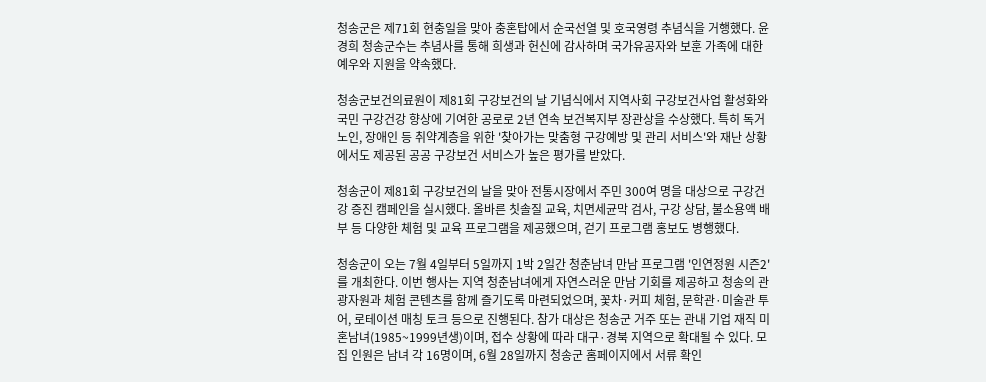청송군은 제71회 현충일을 맞아 충혼탑에서 순국선열 및 호국영령 추념식을 거행했다. 윤경희 청송군수는 추념사를 통해 희생과 헌신에 감사하며 국가유공자와 보훈 가족에 대한 예우와 지원을 약속했다.

청송군보건의료원이 제81회 구강보건의 날 기념식에서 지역사회 구강보건사업 활성화와 국민 구강건강 향상에 기여한 공로로 2년 연속 보건복지부 장관상을 수상했다. 특히 독거노인, 장애인 등 취약계층을 위한 '찾아가는 맞춤형 구강예방 및 관리 서비스'와 재난 상황에서도 제공된 공공 구강보건 서비스가 높은 평가를 받았다.

청송군이 제81회 구강보건의 날을 맞아 전통시장에서 주민 300여 명을 대상으로 구강건강 증진 캠페인을 실시했다. 올바른 칫솔질 교육, 치면세균막 검사, 구강 상담, 불소용액 배부 등 다양한 체험 및 교육 프로그램을 제공했으며, 걷기 프로그램 홍보도 병행했다.

청송군이 오는 7월 4일부터 5일까지 1박 2일간 청춘남녀 만남 프로그램 '인연정원 시즌2'를 개최한다. 이번 행사는 지역 청춘남녀에게 자연스러운 만남 기회를 제공하고 청송의 관광자원과 체험 콘텐츠를 함께 즐기도록 마련되었으며, 꽃차·커피 체험, 문학관·미술관 투어, 로테이션 매칭 토크 등으로 진행된다. 참가 대상은 청송군 거주 또는 관내 기업 재직 미혼남녀(1985~1999년생)이며, 접수 상황에 따라 대구·경북 지역으로 확대될 수 있다. 모집 인원은 남녀 각 16명이며, 6월 28일까지 청송군 홈페이지에서 서류 확인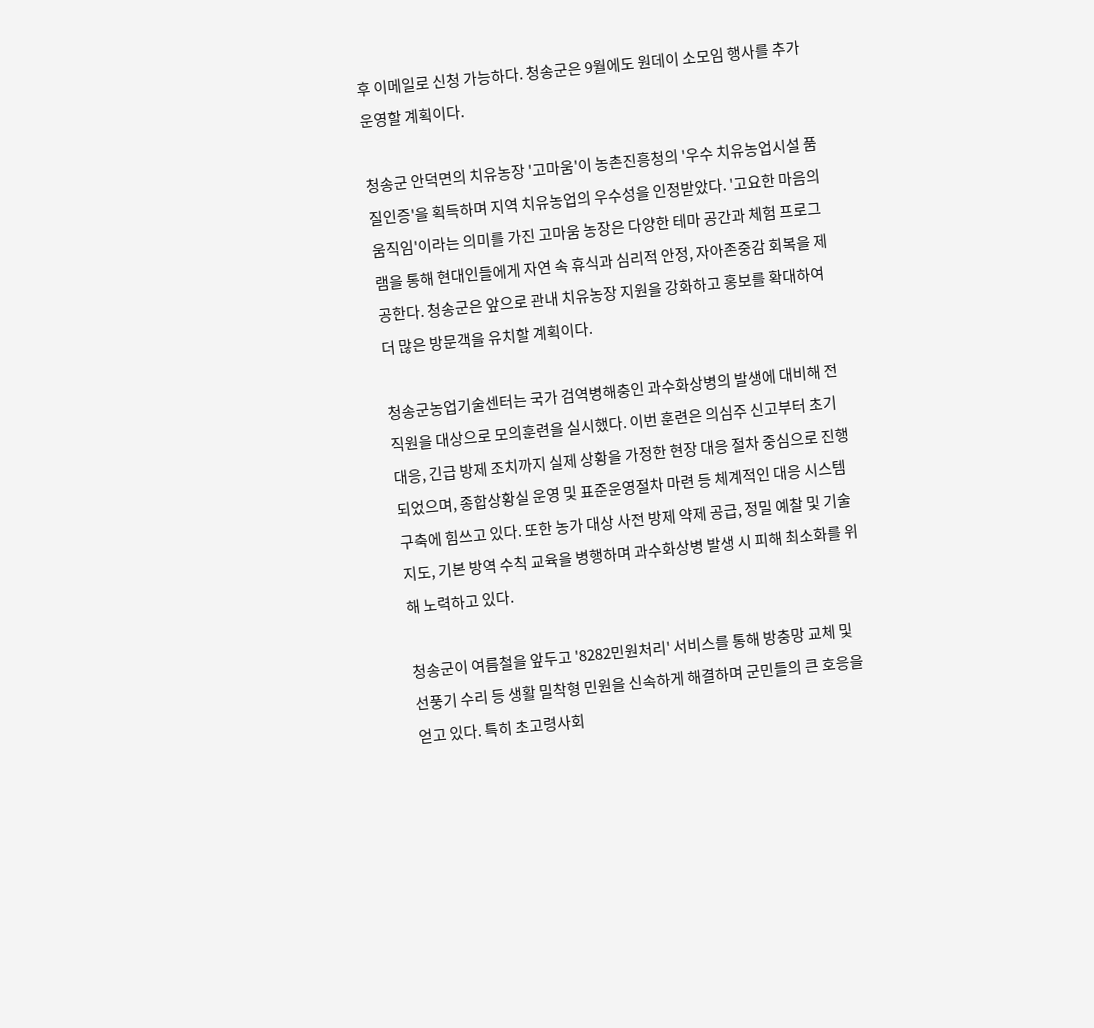후 이메일로 신청 가능하다. 청송군은 9월에도 원데이 소모임 행사를 추가 운영할 계획이다.

청송군 안덕면의 치유농장 '고마움'이 농촌진흥청의 '우수 치유농업시설 품질인증'을 획득하며 지역 치유농업의 우수성을 인정받았다. '고요한 마음의 움직임'이라는 의미를 가진 고마움 농장은 다양한 테마 공간과 체험 프로그램을 통해 현대인들에게 자연 속 휴식과 심리적 안정, 자아존중감 회복을 제공한다. 청송군은 앞으로 관내 치유농장 지원을 강화하고 홍보를 확대하여 더 많은 방문객을 유치할 계획이다.

청송군농업기술센터는 국가 검역병해충인 과수화상병의 발생에 대비해 전 직원을 대상으로 모의훈련을 실시했다. 이번 훈련은 의심주 신고부터 초기 대응, 긴급 방제 조치까지 실제 상황을 가정한 현장 대응 절차 중심으로 진행되었으며, 종합상황실 운영 및 표준운영절차 마련 등 체계적인 대응 시스템 구축에 힘쓰고 있다. 또한 농가 대상 사전 방제 약제 공급, 정밀 예찰 및 기술 지도, 기본 방역 수칙 교육을 병행하며 과수화상병 발생 시 피해 최소화를 위해 노력하고 있다.

청송군이 여름철을 앞두고 '8282민원처리' 서비스를 통해 방충망 교체 및 선풍기 수리 등 생활 밀착형 민원을 신속하게 해결하며 군민들의 큰 호응을 얻고 있다. 특히 초고령사회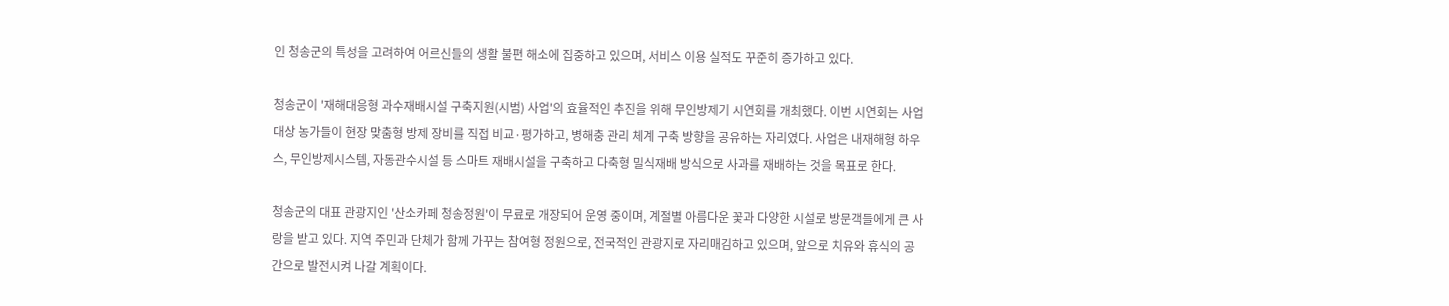인 청송군의 특성을 고려하여 어르신들의 생활 불편 해소에 집중하고 있으며, 서비스 이용 실적도 꾸준히 증가하고 있다.

청송군이 '재해대응형 과수재배시설 구축지원(시범) 사업'의 효율적인 추진을 위해 무인방제기 시연회를 개최했다. 이번 시연회는 사업 대상 농가들이 현장 맞춤형 방제 장비를 직접 비교·평가하고, 병해충 관리 체계 구축 방향을 공유하는 자리였다. 사업은 내재해형 하우스, 무인방제시스템, 자동관수시설 등 스마트 재배시설을 구축하고 다축형 밀식재배 방식으로 사과를 재배하는 것을 목표로 한다.

청송군의 대표 관광지인 '산소카페 청송정원'이 무료로 개장되어 운영 중이며, 계절별 아름다운 꽃과 다양한 시설로 방문객들에게 큰 사랑을 받고 있다. 지역 주민과 단체가 함께 가꾸는 참여형 정원으로, 전국적인 관광지로 자리매김하고 있으며, 앞으로 치유와 휴식의 공간으로 발전시켜 나갈 계획이다.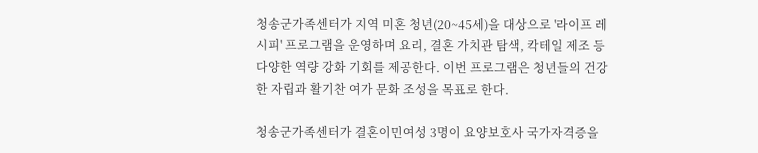청송군가족센터가 지역 미혼 청년(20~45세)을 대상으로 '라이프 레시피' 프로그램을 운영하며 요리, 결혼 가치관 탐색, 칵테일 제조 등 다양한 역량 강화 기회를 제공한다. 이번 프로그램은 청년들의 건강한 자립과 활기찬 여가 문화 조성을 목표로 한다.

청송군가족센터가 결혼이민여성 3명이 요양보호사 국가자격증을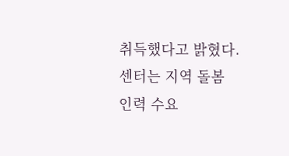취득했다고 밝혔다. 센터는 지역 돌봄 인력 수요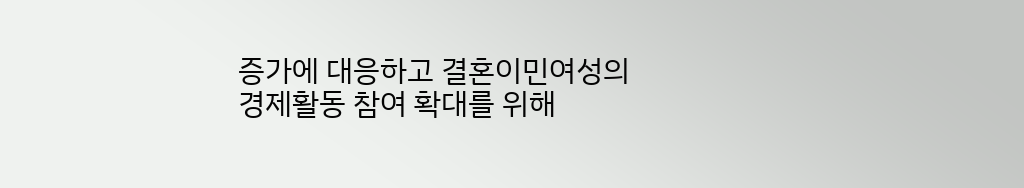증가에 대응하고 결혼이민여성의 경제활동 참여 확대를 위해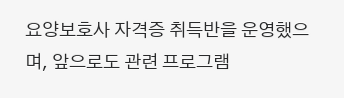요양보호사 자격증 취득반을 운영했으며, 앞으로도 관련 프로그램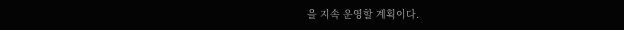을 지속 운영할 계획이다.